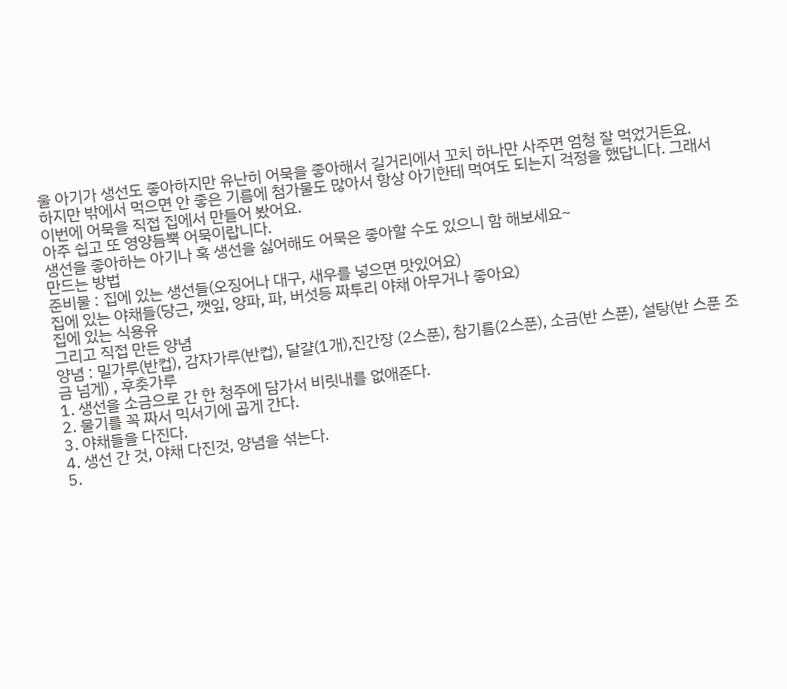울 아기가 생선도 좋아하지만 유난히 어묵을 좋아해서 길거리에서 꼬치 하나만 사주면 엄청 잘 먹었거든요.
하지만 밖에서 먹으면 안 좋은 기름에 첨가물도 많아서 항상 아기한테 먹여도 되는지 걱정을 했답니다. 그래서 이번에 어묵을 직접 집에서 만들어 봤어요.
아주 쉽고 또 영양듬뿍 어묵이랍니다.
생선을 좋아하는 아기나 혹 생선을 싫어해도 어묵은 좋아할 수도 있으니 함 해보세요~
만드는 방법
준비물 : 집에 있는 생선들(오징어나 대구, 새우를 넣으면 맛있어요)
집에 있는 야채들(당근, 깻잎, 양파, 파, 버섯등 짜투리 야채 아무거나 좋아요)
집에 있는 식용유
그리고 직접 만든 양념
양념 : 밀가루(반컵), 감자가루(반컵), 달걀(1개),진간장 (2스푼), 참기름(2스푼), 소금(반 스푼), 설탕(반 스푼 조금 넘게) , 후춧가루
1. 생선을 소금으로 간 한 청주에 담가서 비릿내를 없애준다.
2. 물기를 꼭 짜서 믹서기에 곱게 간다.
3. 야채들을 다진다.
4. 생선 간 것, 야채 다진것, 양념을 섞는다.
5.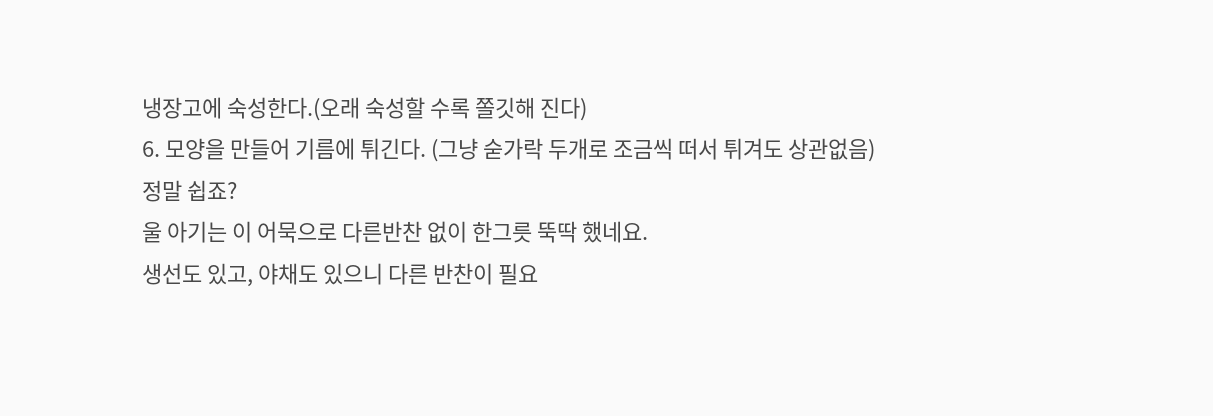냉장고에 숙성한다.(오래 숙성할 수록 쫄깃해 진다)
6. 모양을 만들어 기름에 튀긴다. (그냥 숟가락 두개로 조금씩 떠서 튀겨도 상관없음)
정말 쉽죠?
울 아기는 이 어묵으로 다른반찬 없이 한그릇 뚝딱 했네요.
생선도 있고, 야채도 있으니 다른 반찬이 필요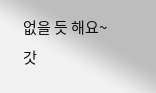없을 듯 해요~
갓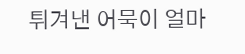튀겨낸 어묵이 얼마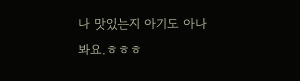나 맛있는지 아기도 아나봐요.ㅎㅎㅎ